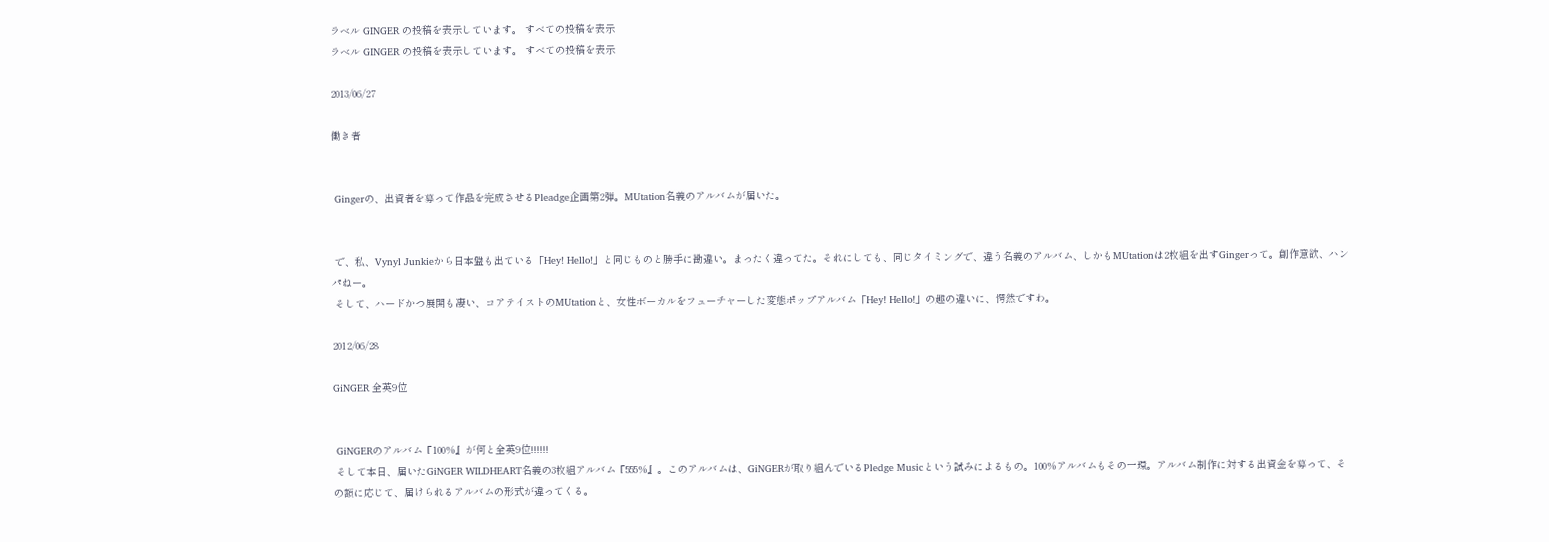ラベル GINGER の投稿を表示しています。 すべての投稿を表示
ラベル GINGER の投稿を表示しています。 すべての投稿を表示

2013/06/27

働き者


 Gingerの、出資者を募って作品を完成させるPleadge企画第2弾。MUtation名義のアルバムが届いた。


 で、私、Vynyl Junkieから日本盤も出ている「Hey! Hello!」と同じものと勝手に勘違い。まったく違ってた。それにしても、同じタイミングで、違う名義のアルバム、しかもMUtationは2枚組を出すGingerって。創作意欲、ハンパねー。
 そして、ハードかつ展開も凄い、コアテイストのMUtationと、女性ボーカルをフューチャーした変態ポップアルバム「Hey! Hello!」の趣の違いに、愕然ですわ。

2012/06/28

GiNGER 全英9位


 GiNGERのアルバム『100%』が何と全英9位!!!!!!
 そして本日、届いたGiNGER WILDHEART名義の3枚組アルバム『555%』。このアルバムは、GiNGERが取り組んでいるPledge Musicという試みによるもの。100%アルバムもその一環。アルバム制作に対する出資金を募って、その額に応じて、届けられるアルバムの形式が違ってくる。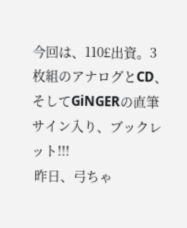今回は、110£出資。3枚組のアナログとCD、そしてGiNGERの直筆サイン入り、ブックレット!!!
 昨日、弓ちゃ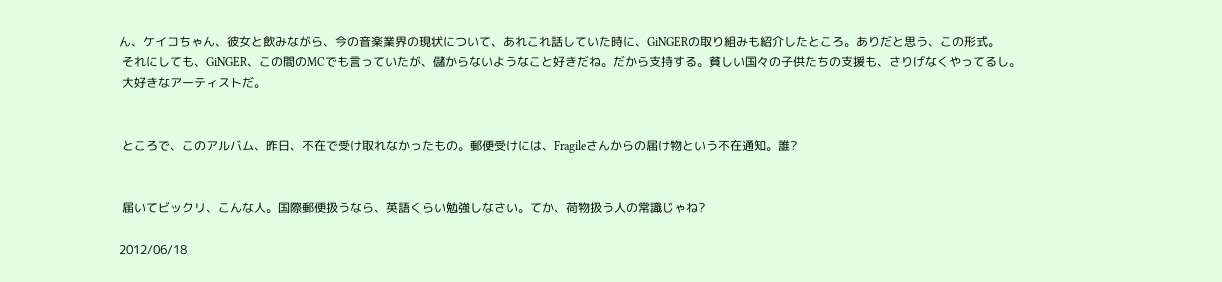ん、ケイコちゃん、彼女と飲みながら、今の音楽業界の現状について、あれこれ話していた時に、GiNGERの取り組みも紹介したところ。ありだと思う、この形式。
 それにしても、GiNGER、この間のMCでも言っていたが、儲からないようなこと好きだね。だから支持する。貧しい国々の子供たちの支援も、さりげなくやってるし。
 大好きなアーティストだ。


 ところで、このアルバム、昨日、不在で受け取れなかったもの。郵便受けには、Fragileさんからの届け物という不在通知。誰?


 届いてビックリ、こんな人。国際郵便扱うなら、英語くらい勉強しなさい。てか、荷物扱う人の常識じゃね?

2012/06/18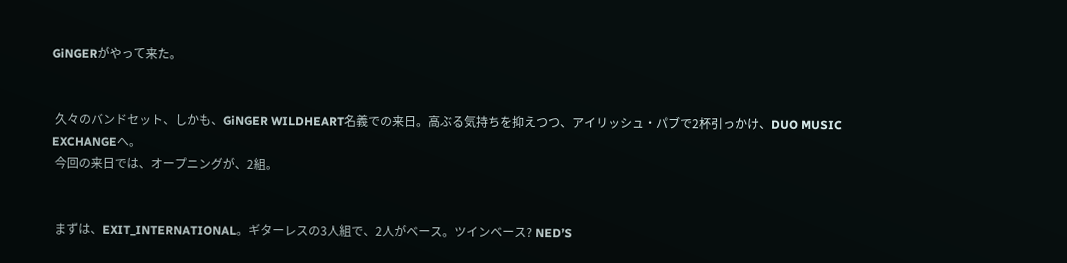GiNGERがやって来た。


 久々のバンドセット、しかも、GiNGER WILDHEART名義での来日。高ぶる気持ちを抑えつつ、アイリッシュ・パブで2杯引っかけ、DUO MUSIC EXCHANGEへ。
 今回の来日では、オープニングが、2組。


 まずは、EXIT_INTERNATIONAL。ギターレスの3人組で、2人がベース。ツインベース? NED’S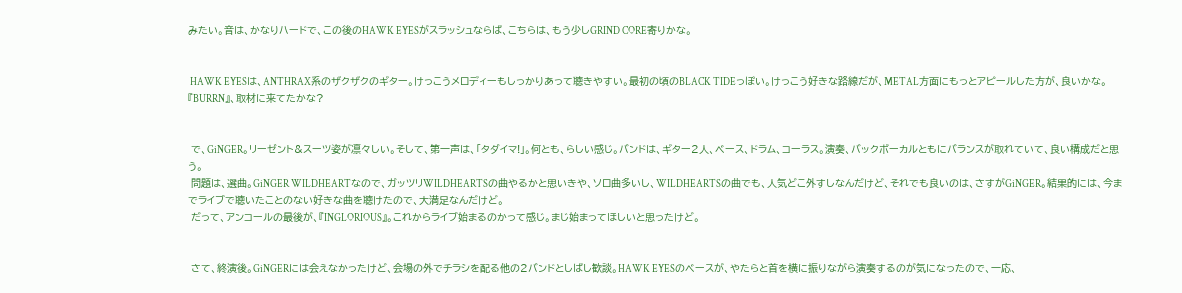みたい。音は、かなりハードで、この後のHAWK EYESがスラッシュならば、こちらは、もう少しGRIND CORE寄りかな。


 HAWK EYESは、ANTHRAX系のザクザクのギター。けっこうメロディーもしっかりあって聴きやすい。最初の頃のBLACK TIDEっぽい。けっこう好きな路線だが、METAL方面にもっとアピールした方が、良いかな。『BURRN』、取材に来てたかな?


 で、GiNGER。リーゼント&スーツ姿が凛々しい。そして、第一声は、「タダイマ!」。何とも、らしい感じ。バンドは、ギター2人、ベース、ドラム、コーラス。演奏、バックボーカルともにバランスが取れていて、良い構成だと思う。
 問題は、選曲。GiNGER WILDHEARTなので、ガッツリWILDHEARTSの曲やるかと思いきや、ソロ曲多いし、WILDHEARTSの曲でも、人気どこ外すしなんだけど、それでも良いのは、さすがGiNGER。結果的には、今までライブで聴いたことのない好きな曲を聴けたので、大満足なんだけど。
 だって、アンコールの最後が、『INGLORIOUS』。これからライブ始まるのかって感じ。まじ始まってほしいと思ったけど。


 さて、終演後。GiNGERには会えなかったけど、会場の外でチラシを配る他の2バンドとしばし歓談。HAWK EYESのベースが、やたらと首を横に振りながら演奏するのが気になったので、一応、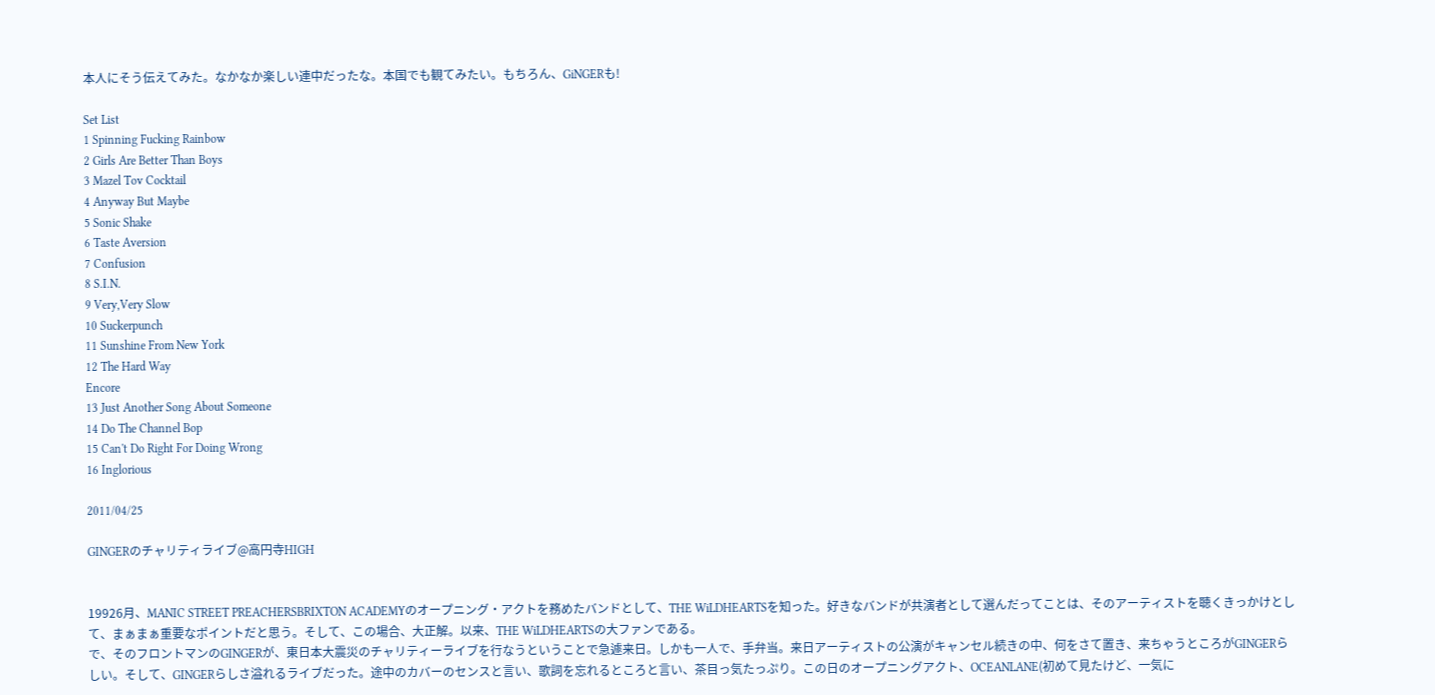本人にそう伝えてみた。なかなか楽しい連中だったな。本国でも観てみたい。もちろん、GiNGERも!

Set List
1 Spinning Fucking Rainbow
2 Girls Are Better Than Boys
3 Mazel Tov Cocktail
4 Anyway But Maybe
5 Sonic Shake
6 Taste Aversion
7 Confusion
8 S.I.N.
9 Very,Very Slow
10 Suckerpunch
11 Sunshine From New York
12 The Hard Way
Encore
13 Just Another Song About Someone
14 Do The Channel Bop
15 Can't Do Right For Doing Wrong
16 Inglorious

2011/04/25

GINGERのチャリティライブ@高円寺HIGH


19926月、MANIC STREET PREACHERSBRIXTON ACADEMYのオープニング・アクトを務めたバンドとして、THE WiLDHEARTSを知った。好きなバンドが共演者として選んだってことは、そのアーティストを聴くきっかけとして、まぁまぁ重要なポイントだと思う。そして、この場合、大正解。以来、THE WiLDHEARTSの大ファンである。
で、そのフロントマンのGINGERが、東日本大震災のチャリティーライブを行なうということで急遽来日。しかも一人で、手弁当。来日アーティストの公演がキャンセル続きの中、何をさて置き、来ちゃうところがGINGERらしい。そして、GINGERらしさ溢れるライブだった。途中のカバーのセンスと言い、歌詞を忘れるところと言い、茶目っ気たっぷり。この日のオープニングアクト、OCEANLANE(初めて見たけど、一気に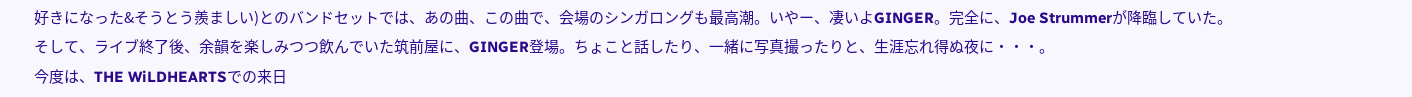好きになった&そうとう羨ましい)とのバンドセットでは、あの曲、この曲で、会場のシンガロングも最高潮。いやー、凄いよGINGER。完全に、Joe Strummerが降臨していた。
そして、ライブ終了後、余韻を楽しみつつ飲んでいた筑前屋に、GINGER登場。ちょこと話したり、一緒に写真撮ったりと、生涯忘れ得ぬ夜に・・・。
今度は、THE WiLDHEARTSでの来日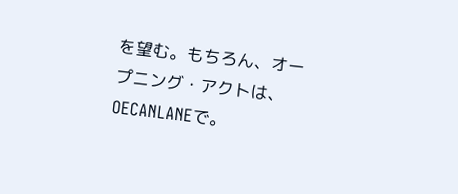を望む。もちろん、オープニング・アクトは、OECANLANEで。